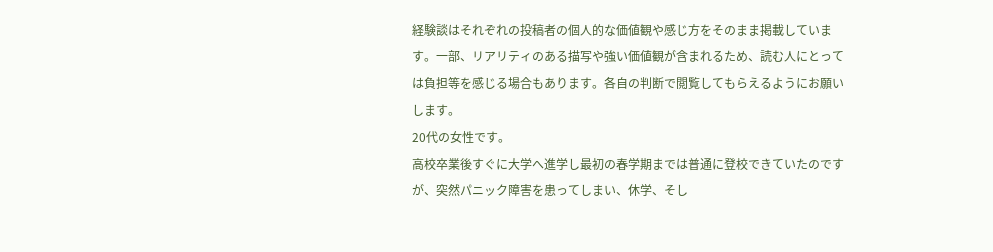経験談はそれぞれの投稿者の個人的な価値観や感じ方をそのまま掲載しています。一部、リアリティのある描写や強い価値観が含まれるため、読む人にとっては負担等を感じる場合もあります。各自の判断で閲覧してもらえるようにお願いします。
20代の女性です。
高校卒業後すぐに大学へ進学し最初の春学期までは普通に登校できていたのですが、突然パニック障害を患ってしまい、休学、そし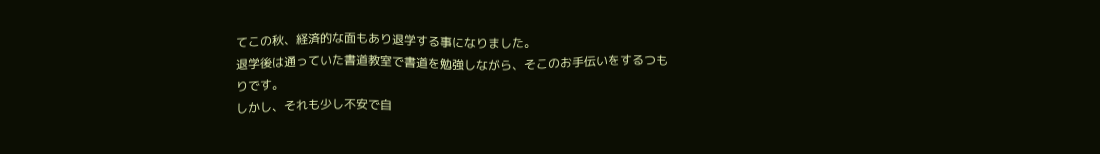てこの秋、経済的な面もあり退学する事になりました。
退学後は通っていた書道教室で書道を勉強しながら、そこのお手伝いをするつもりです。
しかし、それも少し不安で自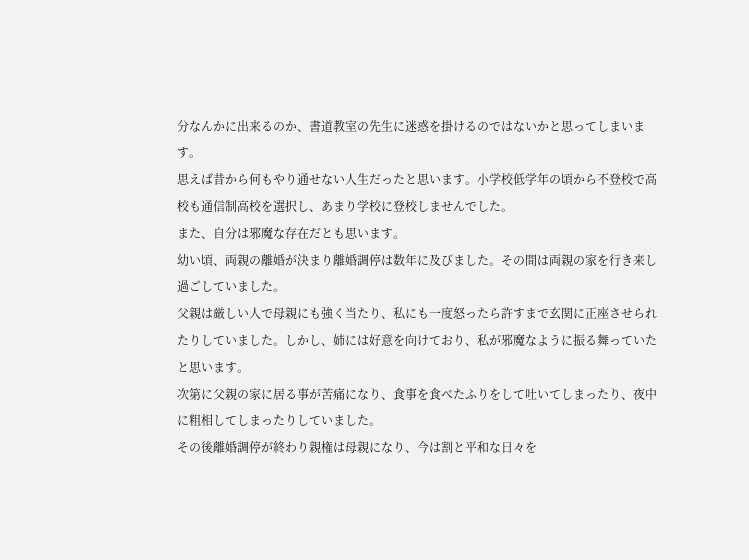分なんかに出来るのか、書道教室の先生に迷惑を掛けるのではないかと思ってしまいます。
思えば昔から何もやり通せない人生だったと思います。小学校低学年の頃から不登校で高校も通信制高校を選択し、あまり学校に登校しませんでした。
また、自分は邪魔な存在だとも思います。
幼い頃、両親の離婚が決まり離婚調停は数年に及びました。その間は両親の家を行き来し過ごしていました。
父親は厳しい人で母親にも強く当たり、私にも一度怒ったら許すまで玄関に正座させられたりしていました。しかし、姉には好意を向けており、私が邪魔なように振る舞っていたと思います。
次第に父親の家に居る事が苦痛になり、食事を食べたふりをして吐いてしまったり、夜中に粗相してしまったりしていました。
その後離婚調停が終わり親権は母親になり、今は割と平和な日々を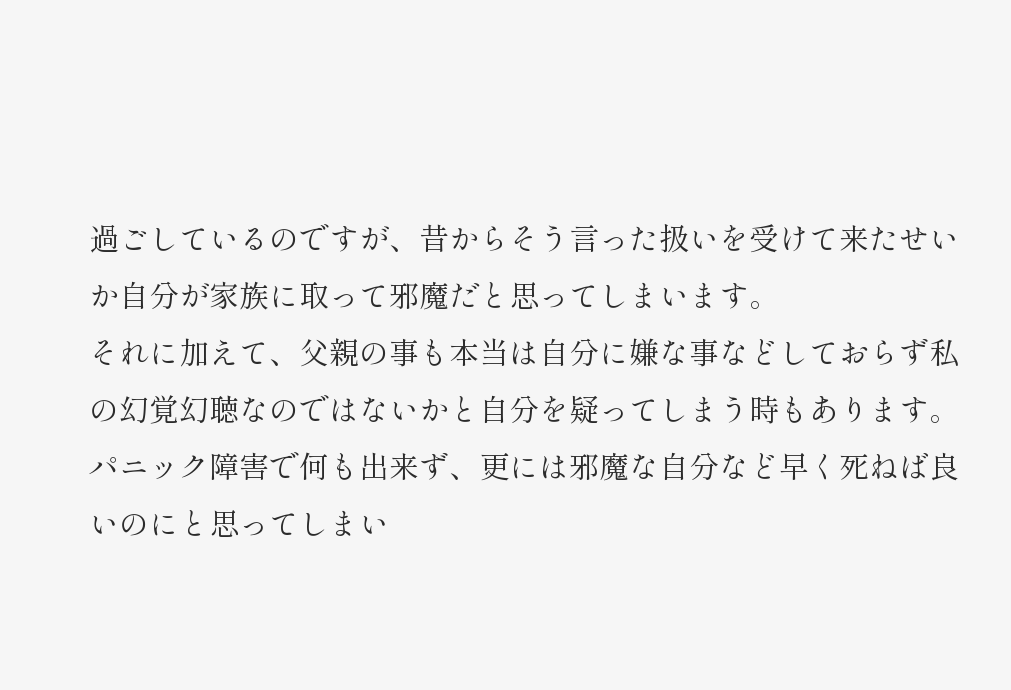過ごしているのですが、昔からそう言った扱いを受けて来たせいか自分が家族に取って邪魔だと思ってしまいます。
それに加えて、父親の事も本当は自分に嫌な事などしておらず私の幻覚幻聴なのではないかと自分を疑ってしまう時もあります。
パニック障害で何も出来ず、更には邪魔な自分など早く死ねば良いのにと思ってしまい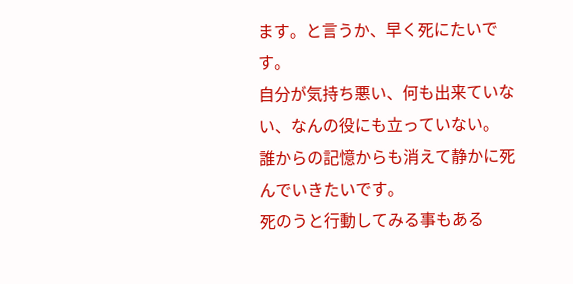ます。と言うか、早く死にたいです。
自分が気持ち悪い、何も出来ていない、なんの役にも立っていない。
誰からの記憶からも消えて静かに死んでいきたいです。
死のうと行動してみる事もある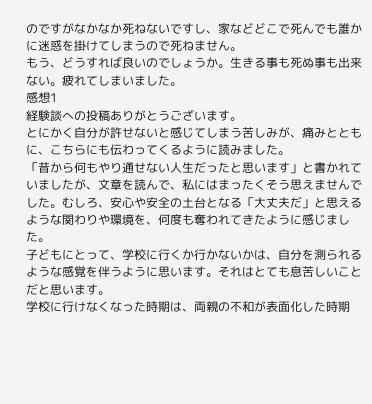のですがなかなか死ねないですし、家などどこで死んでも誰かに迷惑を掛けてしまうので死ねません。
もう、どうすれば良いのでしょうか。生きる事も死ぬ事も出来ない。疲れてしまいました。
感想1
経験談への投稿ありがとうございます。
とにかく自分が許せないと感じてしまう苦しみが、痛みとともに、こちらにも伝わってくるように読みました。
「昔から何もやり通せない人生だったと思います」と書かれていましたが、文章を読んで、私にはまったくそう思えませんでした。むしろ、安心や安全の土台となる「大丈夫だ」と思えるような関わりや環境を、何度も奪われてきたように感じました。
子どもにとって、学校に行くか行かないかは、自分を測られるような感覚を伴うように思います。それはとても息苦しいことだと思います。
学校に行けなくなった時期は、両親の不和が表面化した時期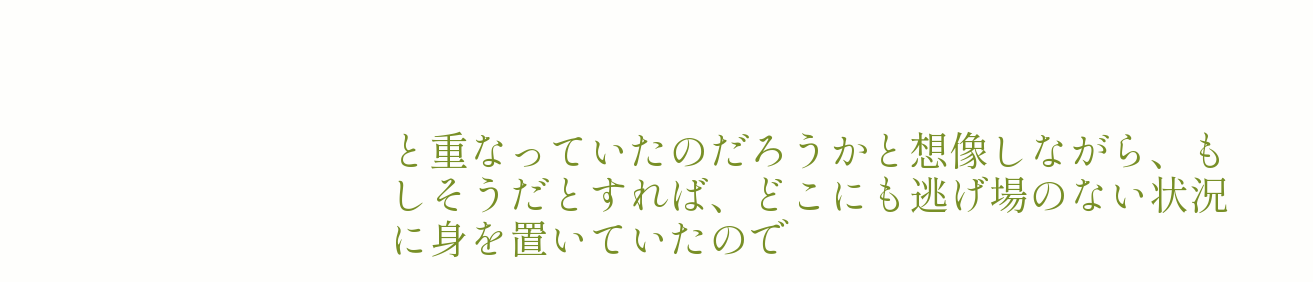と重なっていたのだろうかと想像しながら、もしそうだとすれば、どこにも逃げ場のない状況に身を置いていたので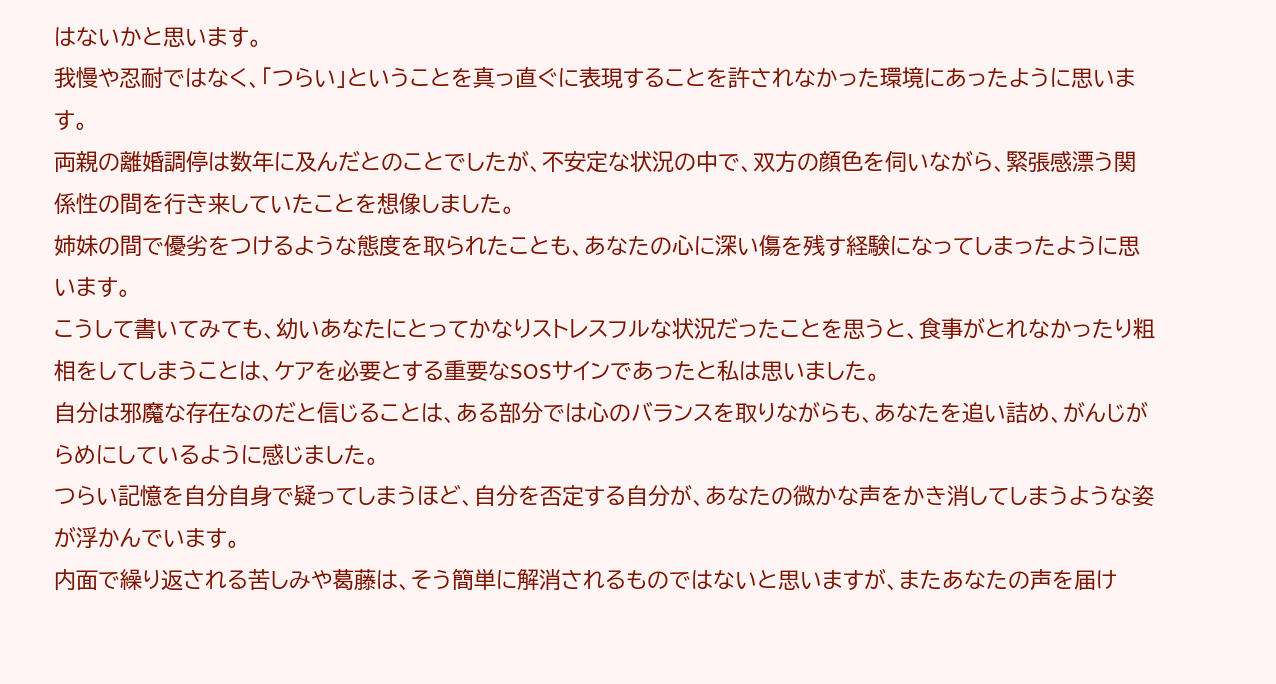はないかと思います。
我慢や忍耐ではなく、「つらい」ということを真っ直ぐに表現することを許されなかった環境にあったように思います。
両親の離婚調停は数年に及んだとのことでしたが、不安定な状況の中で、双方の顔色を伺いながら、緊張感漂う関係性の間を行き来していたことを想像しました。
姉妹の間で優劣をつけるような態度を取られたことも、あなたの心に深い傷を残す経験になってしまったように思います。
こうして書いてみても、幼いあなたにとってかなりストレスフルな状況だったことを思うと、食事がとれなかったり粗相をしてしまうことは、ケアを必要とする重要なSOSサインであったと私は思いました。
自分は邪魔な存在なのだと信じることは、ある部分では心のバランスを取りながらも、あなたを追い詰め、がんじがらめにしているように感じました。
つらい記憶を自分自身で疑ってしまうほど、自分を否定する自分が、あなたの微かな声をかき消してしまうような姿が浮かんでいます。
内面で繰り返される苦しみや葛藤は、そう簡単に解消されるものではないと思いますが、またあなたの声を届け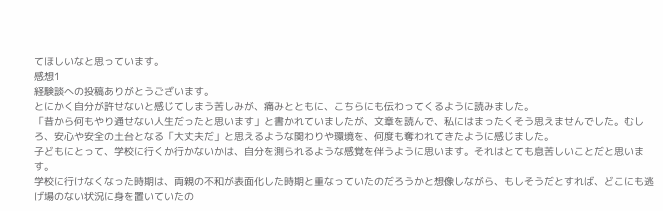てほしいなと思っています。
感想1
経験談への投稿ありがとうございます。
とにかく自分が許せないと感じてしまう苦しみが、痛みとともに、こちらにも伝わってくるように読みました。
「昔から何もやり通せない人生だったと思います」と書かれていましたが、文章を読んで、私にはまったくそう思えませんでした。むしろ、安心や安全の土台となる「大丈夫だ」と思えるような関わりや環境を、何度も奪われてきたように感じました。
子どもにとって、学校に行くか行かないかは、自分を測られるような感覚を伴うように思います。それはとても息苦しいことだと思います。
学校に行けなくなった時期は、両親の不和が表面化した時期と重なっていたのだろうかと想像しながら、もしそうだとすれば、どこにも逃げ場のない状況に身を置いていたの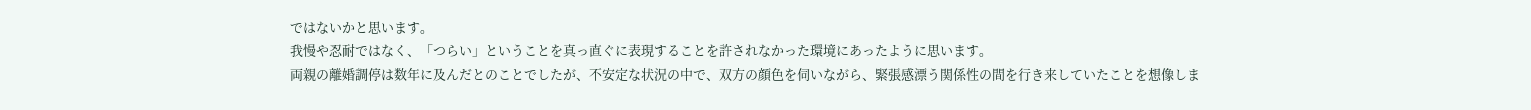ではないかと思います。
我慢や忍耐ではなく、「つらい」ということを真っ直ぐに表現することを許されなかった環境にあったように思います。
両親の離婚調停は数年に及んだとのことでしたが、不安定な状況の中で、双方の顔色を伺いながら、緊張感漂う関係性の間を行き来していたことを想像しま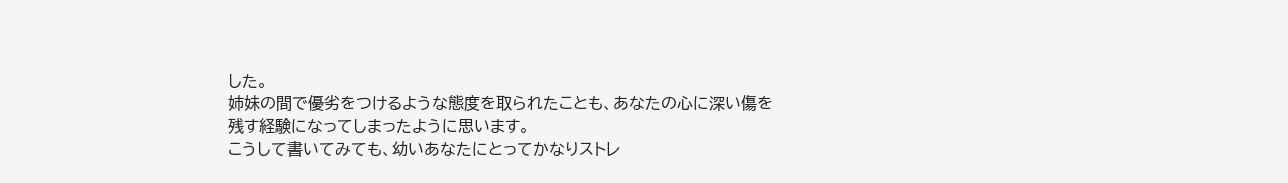した。
姉妹の間で優劣をつけるような態度を取られたことも、あなたの心に深い傷を残す経験になってしまったように思います。
こうして書いてみても、幼いあなたにとってかなりストレ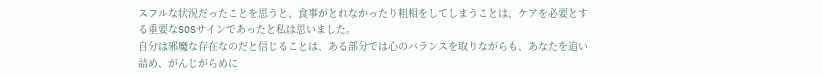スフルな状況だったことを思うと、食事がとれなかったり粗相をしてしまうことは、ケアを必要とする重要なSOSサインであったと私は思いました。
自分は邪魔な存在なのだと信じることは、ある部分では心のバランスを取りながらも、あなたを追い詰め、がんじがらめに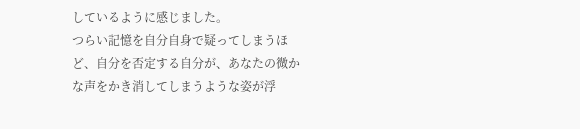しているように感じました。
つらい記憶を自分自身で疑ってしまうほど、自分を否定する自分が、あなたの微かな声をかき消してしまうような姿が浮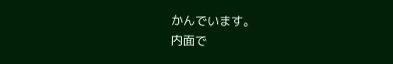かんでいます。
内面で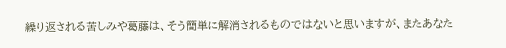繰り返される苦しみや葛藤は、そう簡単に解消されるものではないと思いますが、またあなた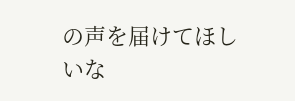の声を届けてほしいな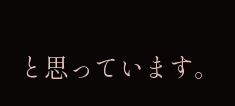と思っています。